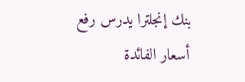بنك إنجلترا يدرس رفع أسعار الفائدة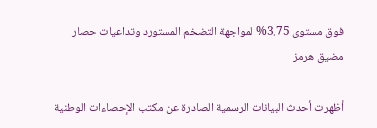فوق مستوى 3.75% لمواجهة التضخم المستورد وتداعيات حصار مضيق هرمز

أظهرت أحدث البيانات الرسمية الصادرة عن مكتب الإحصاءات الوطنية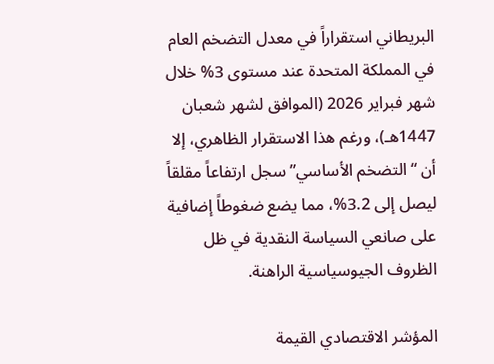البريطاني استقراراً في معدل التضخم العام في المملكة المتحدة عند مستوى 3% خلال شهر فبراير 2026 (الموافق لشهر شعبان 1447هـ)، ورغم هذا الاستقرار الظاهري، إلا أن “التضخم الأساسي” سجل ارتفاعاً مقلقاً ليصل إلى 3.2%، مما يضع ضغوطاً إضافية على صانعي السياسة النقدية في ظل الظروف الجيوسياسية الراهنة.

المؤشر الاقتصادي القيمة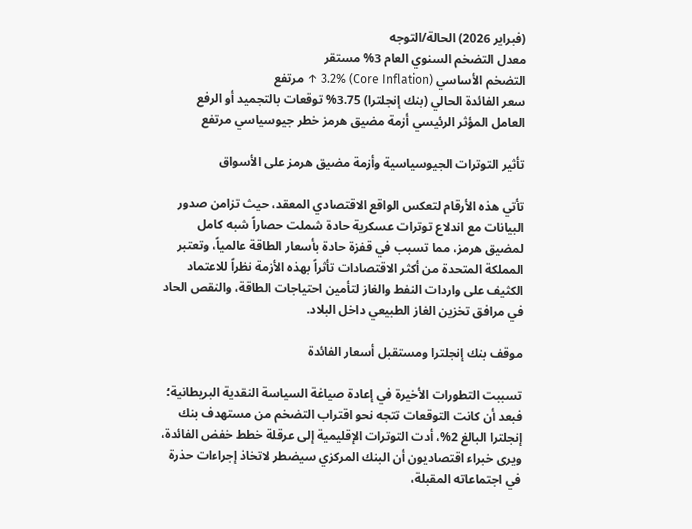(فبراير 2026) الحالة/التوجه
معدل التضخم السنوي العام 3% مستقر
التضخم الأساسي (Core Inflation) 3.2% ↑ مرتفع
سعر الفائدة الحالي (بنك إنجلترا) 3.75% توقعات بالتجميد أو الرفع
العامل المؤثر الرئيسي أزمة مضيق هرمز خطر جيوسياسي مرتفع

تأثير التوترات الجيوسياسية وأزمة مضيق هرمز على الأسواق

تأتي هذه الأرقام لتعكس الواقع الاقتصادي المعقد، حيث تزامن صدور البيانات مع اندلاع توترات عسكرية حادة شملت حصاراً شبه كامل لمضيق هرمز، مما تسبب في قفزة حادة بأسعار الطاقة عالمياً، وتعتبر المملكة المتحدة من أكثر الاقتصادات تأثراً بهذه الأزمة نظراً للاعتماد الكثيف على واردات النفط والغاز لتأمين احتياجات الطاقة، والنقص الحاد في مرافق تخزين الغاز الطبيعي داخل البلاد.

موقف بنك إنجلترا ومستقبل أسعار الفائدة

تسببت التطورات الأخيرة في إعادة صياغة السياسة النقدية البريطانية؛ فبعد أن كانت التوقعات تتجه نحو اقتراب التضخم من مستهدف بنك إنجلترا البالغ 2%، أدت التوترات الإقليمية إلى عرقلة خطط خفض الفائدة، ويرى خبراء اقتصاديون أن البنك المركزي سيضطر لاتخاذ إجراءات حذرة في اجتماعاته المقبلة،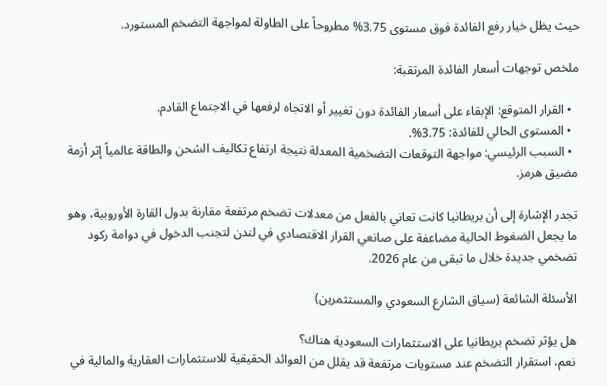حيث يظل خيار رفع الفائدة فوق مستوى 3.75% مطروحاً على الطاولة لمواجهة التضخم المستورد.

ملخص توجهات أسعار الفائدة المرتقبة:

  • القرار المتوقع: الإبقاء على أسعار الفائدة دون تغيير أو الاتجاه لرفعها في الاجتماع القادم.
  • المستوى الحالي للفائدة: 3.75%.
  • السبب الرئيسي: مواجهة التوقعات التضخمية المعدلة نتيجة ارتفاع تكاليف الشحن والطاقة عالمياً إثر أزمة مضيق هرمز.

تجدر الإشارة إلى أن بريطانيا كانت تعاني بالفعل من معدلات تضخم مرتفعة مقارنة بدول القارة الأوروبية، وهو ما يجعل الضغوط الحالية مضاعفة على صانعي القرار الاقتصادي في لندن لتجنب الدخول في دوامة ركود تضخمي جديدة خلال ما تبقى من عام 2026.

الأسئلة الشائعة (سياق الشارع السعودي والمستثمرين)

هل يؤثر تضخم بريطانيا على الاستثمارات السعودية هناك؟
نعم، استقرار التضخم عند مستويات مرتفعة قد يقلل من العوائد الحقيقية للاستثمارات العقارية والمالية في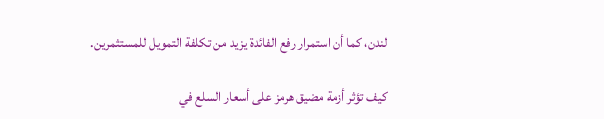لندن، كما أن استمرار رفع الفائدة يزيد من تكلفة التمويل للمستثمرين.

كيف تؤثر أزمة مضيق هرمز على أسعار السلع في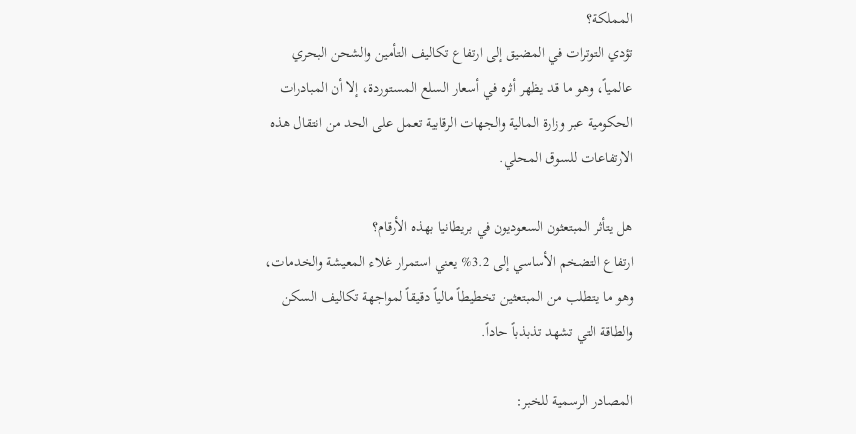المملكة؟
تؤدي التوترات في المضيق إلى ارتفاع تكاليف التأمين والشحن البحري عالمياً، وهو ما قد يظهر أثره في أسعار السلع المستوردة، إلا أن المبادرات الحكومية عبر وزارة المالية والجهات الرقابية تعمل على الحد من انتقال هذه الارتفاعات للسوق المحلي.

هل يتأثر المبتعثون السعوديون في بريطانيا بهذه الأرقام؟
ارتفاع التضخم الأساسي إلى 3.2% يعني استمرار غلاء المعيشة والخدمات، وهو ما يتطلب من المبتعثين تخطيطاً مالياً دقيقاً لمواجهة تكاليف السكن والطاقة التي تشهد تذبذباً حاداً.

المصادر الرسمية للخبر: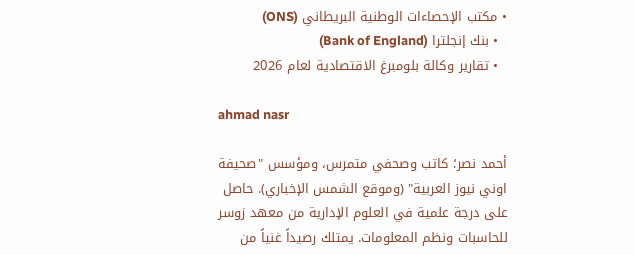• مكتب الإحصاءات الوطنية البريطاني (ONS)
  • بنك إنجلترا (Bank of England)
  • تقارير وكالة بلومبرغ الاقتصادية لعام 2026

ahmad nasr

أحمد نصر؛ كاتب وصحفي متمرس، ومؤسس "صحيفة اوني نيوز العربية" (وموقع الشمس الإخباري). حاصل على درجة علمية في العلوم الإدارية من معهد زوسر للحاسبات ونظم المعلومات. يمتلك رصيداً غنياً من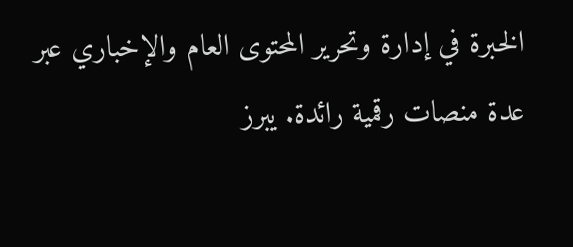الخبرة في إدارة وتحرير المحتوى العام والإخباري عبر عدة منصات رقمية رائدة. يبرز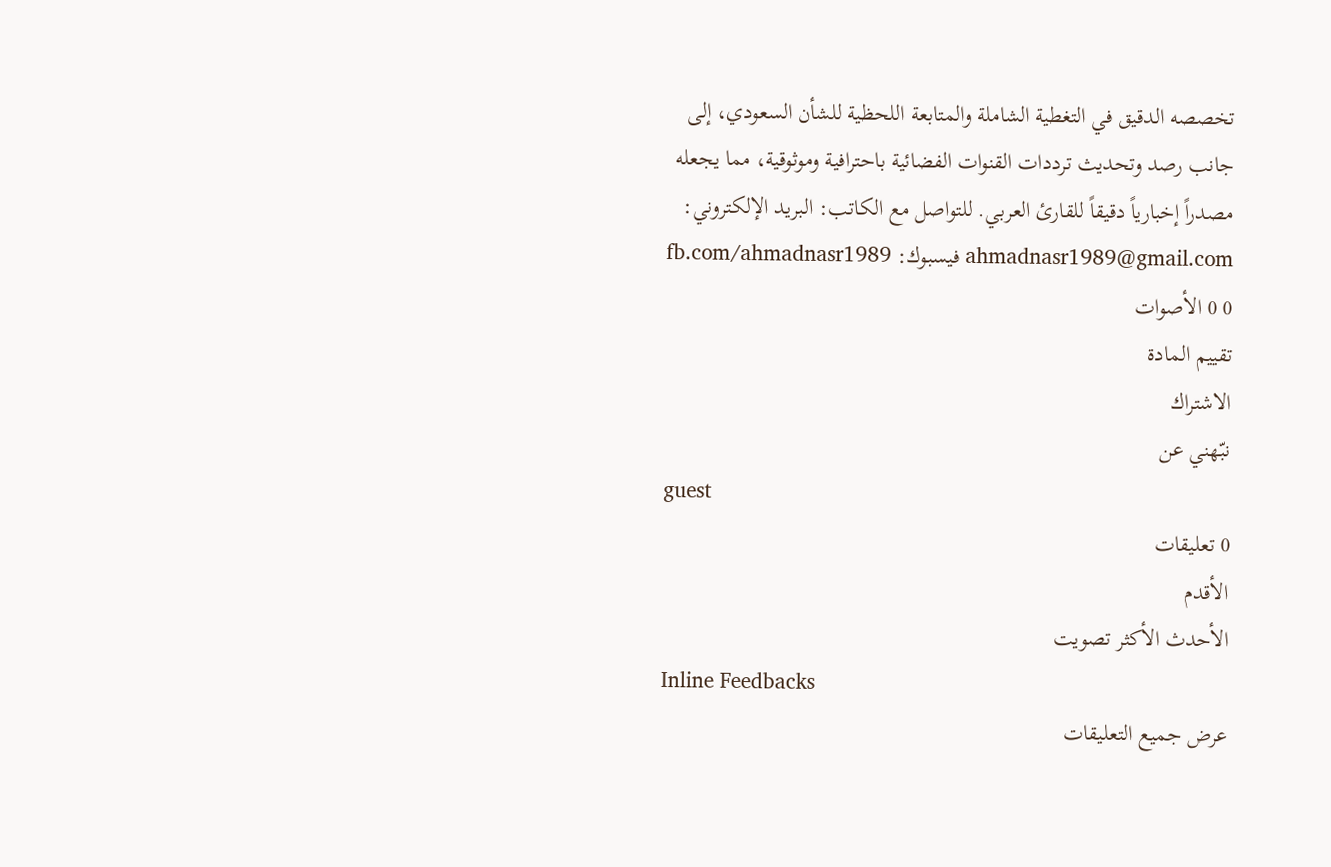تخصصه الدقيق في التغطية الشاملة والمتابعة اللحظية للشأن السعودي، إلى جانب رصد وتحديث ترددات القنوات الفضائية باحترافية وموثوقية، مما يجعله مصدراً إخبارياً دقيقاً للقارئ العربي. للتواصل مع الكاتب: البريد الإلكتروني: ahmadnasr1989@gmail.com فيسبوك: fb.com/ahmadnasr1989
0 0 الأصوات
تقييم المادة
الاشتراك
نبّهني عن
guest
0 تعليقات
الأقدم
الأحدث الأكثر تصويت
Inline Feedbacks
عرض جميع التعليقات